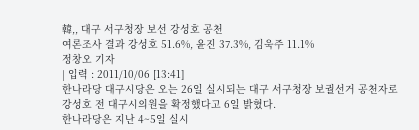韓,, 대구 서구청장 보선 강성호 공천
여론조사 결과 강성호 51.6%, 윤진 37.3%, 김욱주 11.1%
정창오 기자
| 입력 : 2011/10/06 [13:41]
한나라당 대구시당은 오는 26일 실시되는 대구 서구청장 보궐선거 공천자로 강성호 전 대구시의원을 확정했다고 6일 밝혔다.
한나라당은 지난 4~5일 실시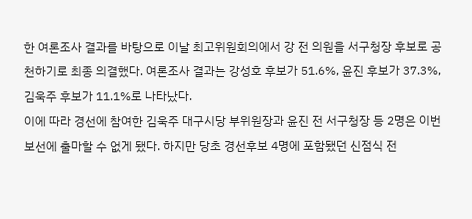한 여론조사 결과를 바탕으로 이날 최고위원회의에서 강 전 의원을 서구청장 후보로 공천하기로 최종 의결했다. 여론조사 결과는 강성호 후보가 51.6%, 윤진 후보가 37.3%, 김욱주 후보가 11.1%로 나타났다.
이에 따라 경선에 참여한 김욱주 대구시당 부위원장과 윤진 전 서구청장 등 2명은 이번 보선에 출마할 수 없게 됐다. 하지만 당초 경선후보 4명에 포함됐던 신점식 전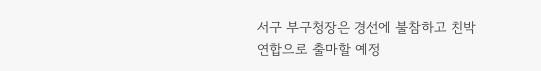서구 부구청장은 경선에 불참하고 친박연합으로 출마할 예정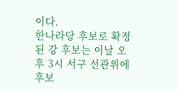이다.
한나라당 후보로 확정된 강 후보는 이날 오후 3시 서구 선관위에 후보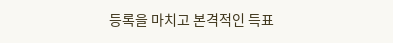등록을 마치고 본격적인 득표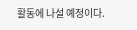활동에 나설 예정이다.